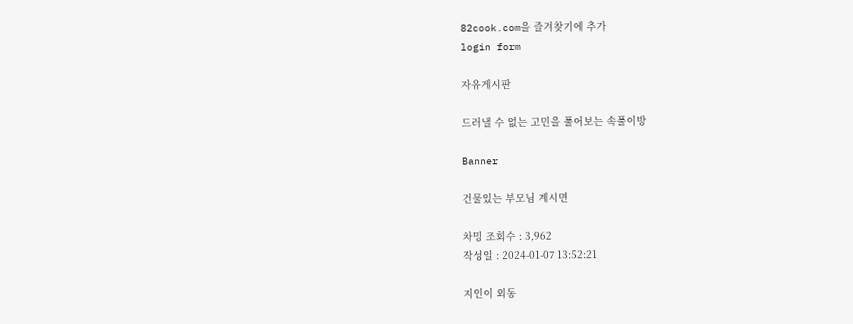82cook.com을 즐겨찾기에 추가
login form

자유게시판

드러낼 수 없는 고민을 풀어보는 속풀이방

Banner

건물있는 부모님 계시면

차밍 조회수 : 3,962
작성일 : 2024-01-07 13:52:21

지인이 외동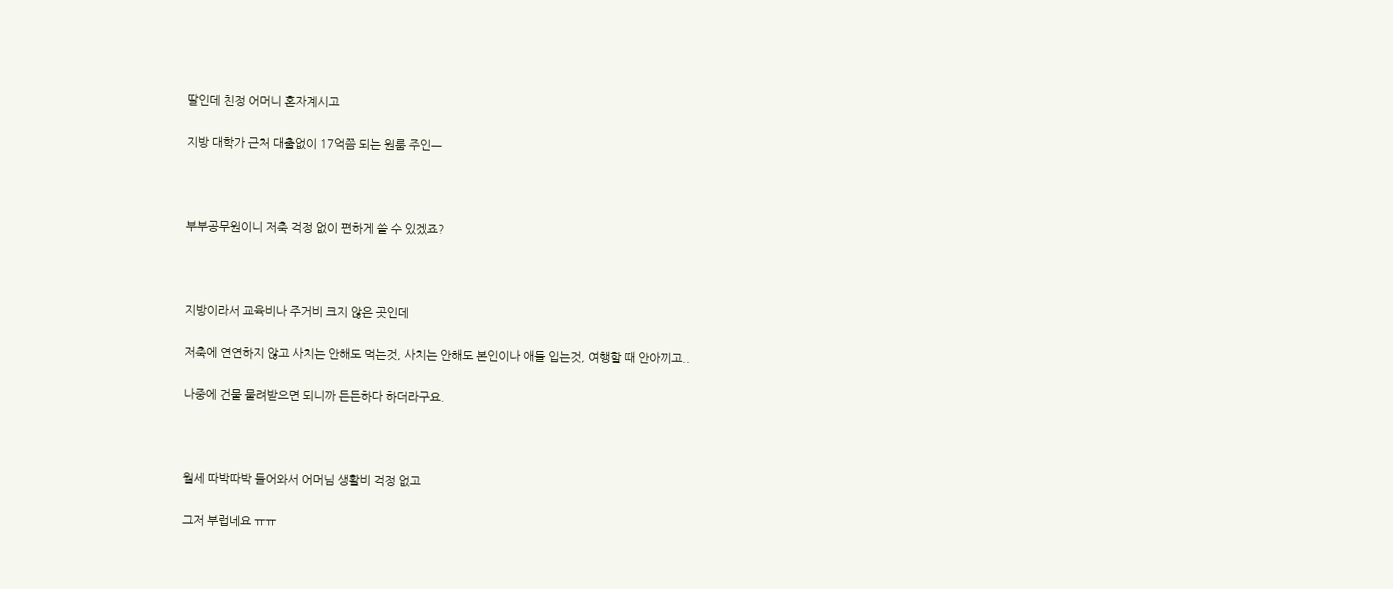딸인데 친정 어머니 혼자계시고

지방 대학가 근처 대출없이 17억쯤 되는 원룸 주인ㅡ



부부공무원이니 저축 걱정 없이 편하게 쓸 수 있겠죠?



지방이라서 교육비나 주거비 크지 않은 곳인데

저축에 연연하지 않고 사치는 안해도 먹는것, 사치는 안해도 본인이나 애들 입는것, 여행할 때 안아끼고..

나중에 건물 물려받으면 되니까 든든하다 하더라구요.



월세 따박따박 들어와서 어머님 생활비 걱정 없고

그저 부럽네요 ㅠㅠ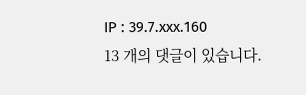IP : 39.7.xxx.160
13 개의 댓글이 있습니다.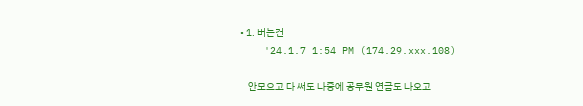• 1. 버는건
    '24.1.7 1:54 PM (174.29.xxx.108)

    안모으고 다 써도 나중에 공무원 연금도 나오고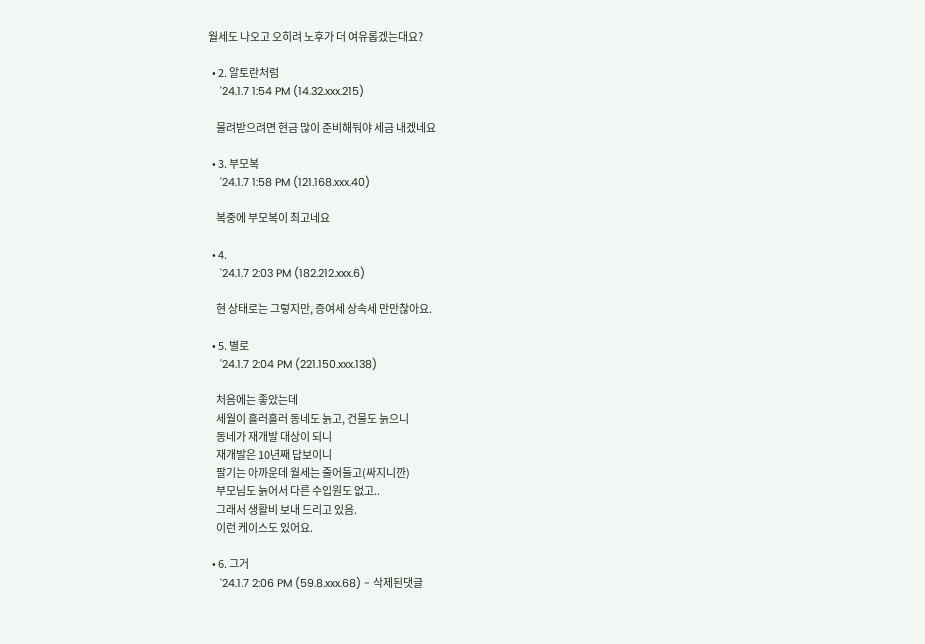월세도 나오고 오히려 노후가 더 여유롭겠는대요?

  • 2. 알토란처럼
    '24.1.7 1:54 PM (14.32.xxx.215)

    물려받으려면 현금 많이 준비해둬야 세금 내겠네요

  • 3. 부모복
    '24.1.7 1:58 PM (121.168.xxx.40)

    복중에 부모복이 최고네요

  • 4.
    '24.1.7 2:03 PM (182.212.xxx.6)

    현 상태로는 그렇지만, 증여세 상속세 만만찮아요.

  • 5. 별로
    '24.1.7 2:04 PM (221.150.xxx.138)

    처음에는 좋았는데
    세월이 흘러흘러 동네도 늙고, 건물도 늙으니
    동네가 재개발 대상이 되니
    재개발은 10년째 답보이니
    팔기는 아까운데 월세는 줄어들고(싸지니깐)
    부모님도 늙어서 다른 수입원도 없고..
    그래서 생활비 보내 드리고 있음.
    이런 케이스도 있어요.

  • 6. 그거
    '24.1.7 2:06 PM (59.8.xxx.68) - 삭제된댓글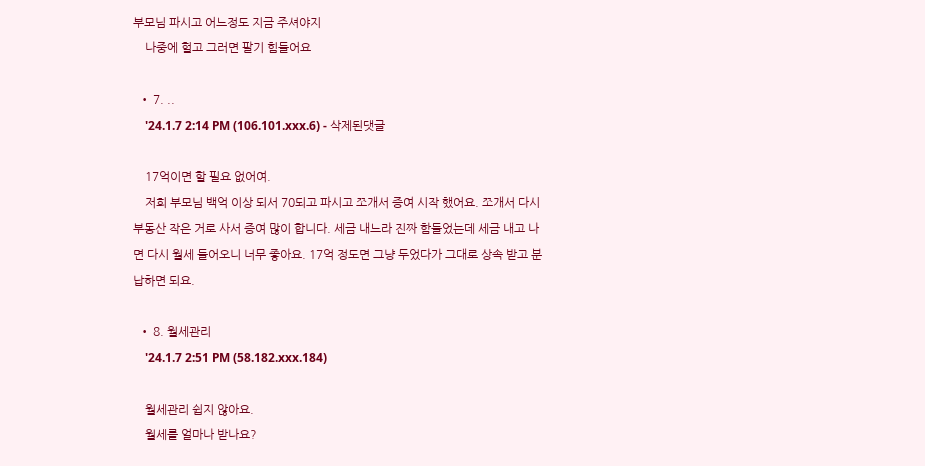부모님 파시고 어느정도 지금 주셔야지
    나중에 헐고 그러면 팔기 힘들어요

  • 7. ..
    '24.1.7 2:14 PM (106.101.xxx.6) - 삭제된댓글

    17억이면 할 필요 없어여.
    저희 부모님 백억 이상 되서 70되고 파시고 쪼개서 증여 시작 했어요. 쪼개서 다시 부동산 작은 거로 사서 증여 많이 합니다. 세금 내느라 진짜 함들었는데 세금 내고 나면 다시 월세 들어오니 너무 좋아요. 17억 정도면 그냥 두었다가 그대로 상속 받고 분납하면 되요.

  • 8. 월세관리
    '24.1.7 2:51 PM (58.182.xxx.184)

    월세관리 쉽지 않아요.
    월세를 얼마나 받나요?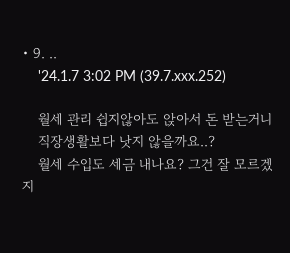• 9. ..
    '24.1.7 3:02 PM (39.7.xxx.252)

    월세 관리 쉽지않아도 앉아서 돈 받는거니
    직장생활보다 낫지 않을까요..?
    월세 수입도 세금 내나요? 그건 잘 모르겠지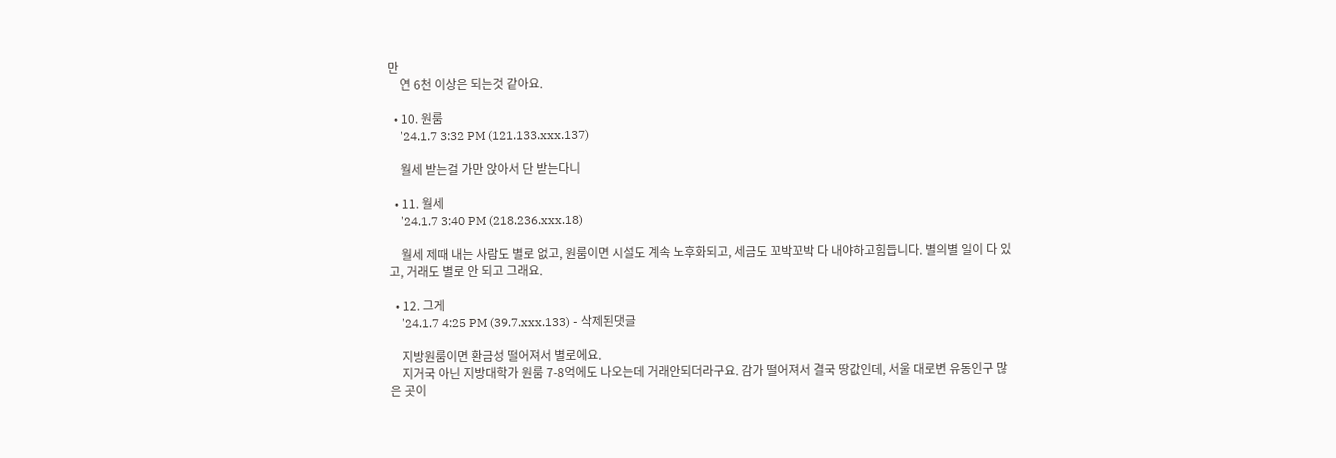만
    연 6천 이상은 되는것 같아요.

  • 10. 원룸
    '24.1.7 3:32 PM (121.133.xxx.137)

    월세 받는걸 가만 앉아서 단 받는다니

  • 11. 월세
    '24.1.7 3:40 PM (218.236.xxx.18)

    월세 제때 내는 사람도 별로 없고, 원룸이면 시설도 계속 노후화되고, 세금도 꼬박꼬박 다 내야하고힘듭니다. 별의별 일이 다 있고, 거래도 별로 안 되고 그래요.

  • 12. 그게
    '24.1.7 4:25 PM (39.7.xxx.133) - 삭제된댓글

    지방원룸이면 환금성 떨어져서 별로에요.
    지거국 아닌 지방대학가 원룸 7-8억에도 나오는데 거래안되더라구요. 감가 떨어져서 결국 땅값인데, 서울 대로변 유동인구 많은 곳이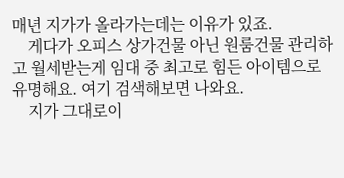매년 지가가 올라가는데는 이유가 있죠.
    게다가 오피스 상가건물 아닌 원룸건물 관리하고 월세받는게 임대 중 최고로 힘든 아이템으로 유명해요. 여기 검색해보면 나와요.
    지가 그대로이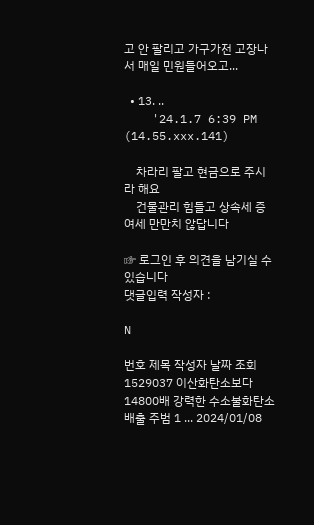고 안 팔리고 가구가전 고장나서 매일 민원들어오고...

  • 13. ..
    '24.1.7 6:39 PM (14.55.xxx.141)

    차라리 팔고 현금으로 주시라 해요
    건물관리 힘들고 상속세 증여세 만만치 않답니다

☞ 로그인 후 의견을 남기실 수 있습니다
댓글입력 작성자 :

N

번호 제목 작성자 날짜 조회
1529037 이산화탄소보다 14800배 강력한 수소불화탄소 배출 주범 1 ... 2024/01/08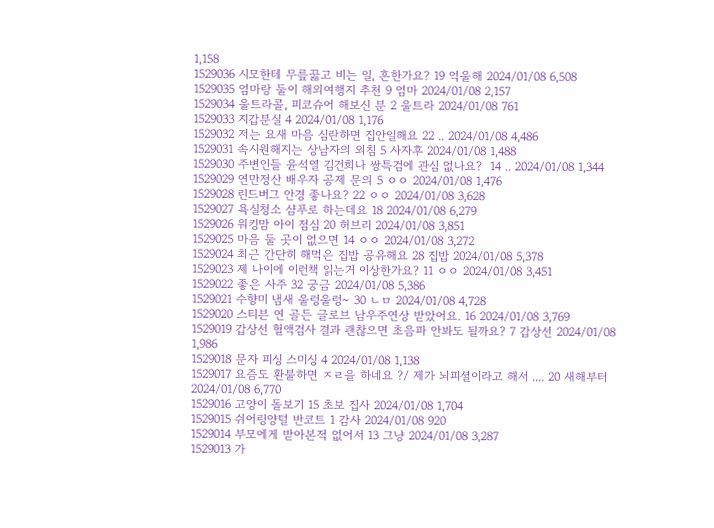1,158
1529036 시모한테 무릎꿇고 비는 일, 흔한가요? 19 억울해 2024/01/08 6,508
1529035 엄마랑 둘이 해외여행지 추천 9 엄마 2024/01/08 2,157
1529034 울트라콜, 피코슈어 해보신 분 2 울트라 2024/01/08 761
1529033 지갑분실 4 2024/01/08 1,176
1529032 저는 요새 마음 심란하면 집안일해요 22 .. 2024/01/08 4,486
1529031 속시원해지는 상남자의 외침 5 사자후 2024/01/08 1,488
1529030 주변인들 윤석열 김건희나 쌍특검에 관심 없나요?  14 .. 2024/01/08 1,344
1529029 연만정산 배우자 공제 문의 5 ㅇㅇ 2024/01/08 1,476
1529028 린드버그 안경 좋나요? 22 ㅇㅇ 2024/01/08 3,628
1529027 욕실청소 샴푸로 하는데요 18 2024/01/08 6,279
1529026 워킹맘 아이 점심 20 허브리 2024/01/08 3,851
1529025 마음 둘 곳이 없으면 14 ㅇㅇ 2024/01/08 3,272
1529024 최근 간단히 해먹은 집밥 공유해요 28 집밥 2024/01/08 5,378
1529023 제 나이에 이런책 읽는거 이상한가요? 11 ㅇㅇ 2024/01/08 3,451
1529022 좋은 사주 32 궁금 2024/01/08 5,386
1529021 수향미 냄새 울렁울렁~ 30 ㄴㅁ 2024/01/08 4,728
1529020 스티븐 연 골든 글로브 남우주연상 받았어요. 16 2024/01/08 3,769
1529019 갑상선 혈액검사 결과 괜찮으면 초음파 안봐도 될까요? 7 갑상선 2024/01/08 1,986
1529018 문자 피싱 스미싱 4 2024/01/08 1,138
1529017 요즘도 환불하면 ㅈㄹ을 하네요 ?/ 제가 뇌피셜이라고 해서 .... 20 새해부터 2024/01/08 6,770
1529016 고양이 돌보기 15 초보 집사 2024/01/08 1,704
1529015 쉬어링양털 반코트 1 감사 2024/01/08 920
1529014 부모에게 받아본적 없어서 13 그냥 2024/01/08 3,287
1529013 가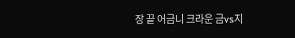장 끝 어금니 크라운 금vs지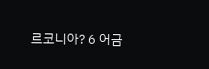르코니아? 6 어금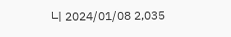니 2024/01/08 2,035